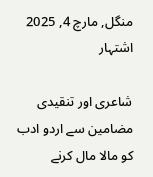منگل, مارچ 4, 2025
اشتہار

شاعری اور تنقیدی مضامین سے اردو ادب کو مالا مال کرنے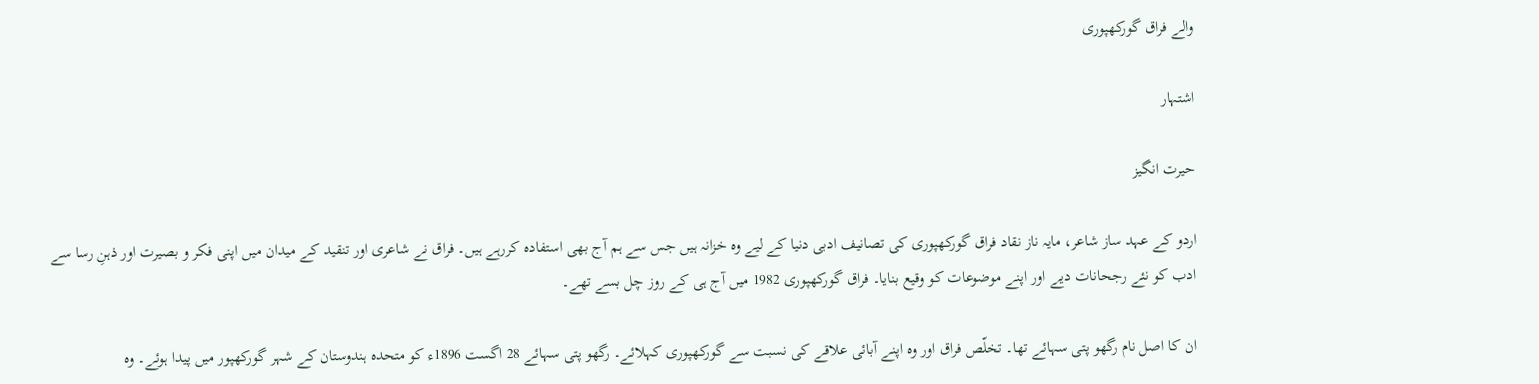والے فراق گورکھپوری

اشتہار

حیرت انگیز

اردو کے عہد ساز شاعر، مایہ ناز نقاد فراق گورکھپوری کی تصانیف ادبی دنیا کے لیے وہ خزانہ ہیں جس سے ہم آج بھی استفادہ کررہے ہیں۔ فراق نے شاعری اور تنقید کے میدان میں اپنی فکر و بصیرت اور ذہنِ رسا سے ادب کو نئے رجحانات دیے اور اپنے موضوعات کو وقیع بنایا۔ فراق گورکھپوری 1982 میں آج ہی کے روز چل بسے تھے۔

ان کا اصل نام رگھو پتی سہائے تھا۔ تخلّص فراق اور وہ اپنے آبائی علاقے کی نسبت سے گورکھپوری کہلائے۔ رگھو پتی سہائے 28 اگست 1896ء کو متحدہ ہندوستان کے شہر گورکھپور میں پیدا ہوئے۔ وہ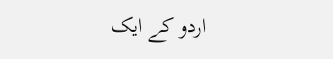اردو کے ایک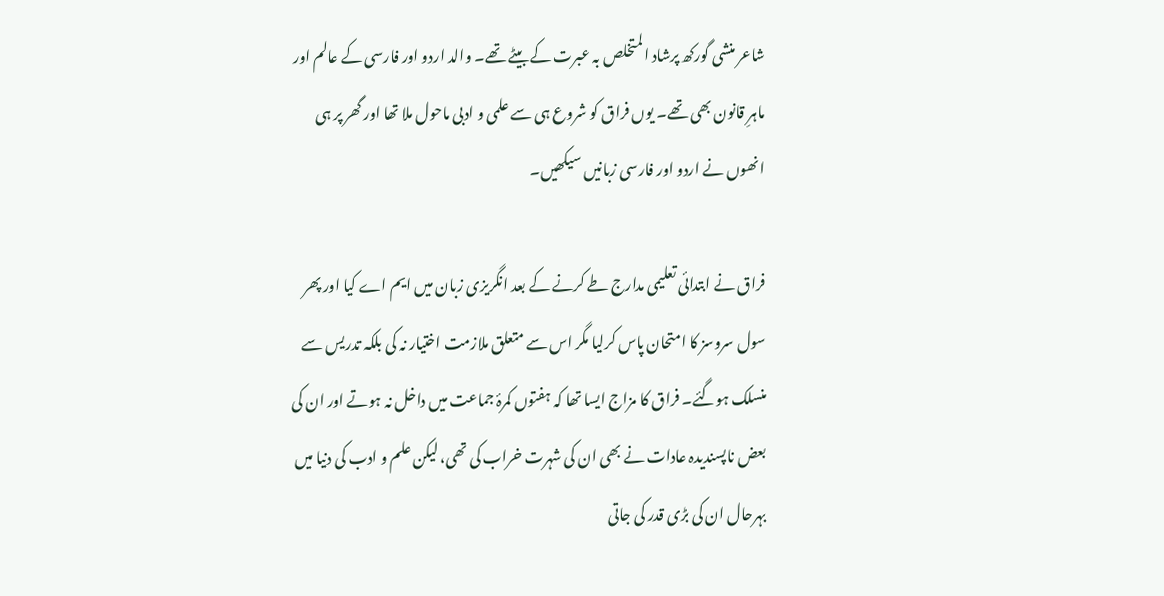شاعر منشی گورکھ پرشاد المتخلص بہ عبرت کے بیٹے تھے۔ والد اردو اور فارسی کے عالم اور ماہرِ قانون بھی تھے۔ یوں فراق کو شروع ہی سے علمی و ادبی ماحول ملا تھا اور گھر پر ہی انھوں نے اردو اور فارسی زبانیں‌ سیکھیں۔

فراق نے ابتدائی تعلیمی مدارج طے کرنے کے بعد انگریزی زبان میں ایم اے کیا اور پھر سول سروسز کا امتحان پاس کرلیا مگر اس سے متعلق ملازمت اختیار نہ کی بلکہ تدریس سے منسلک ہوگئے۔ فراق کا مزاج ایسا تھا کہ ہفتوں کمرۂ جماعت میں داخل نہ ہوتے اور ان کی بعض ناپسندیدہ عادات نے بھی ان کی شہرت خراب کی تھی، لیکن علم و ادب کی دنیا میں بہرحال ان کی بڑی قدر کی جاتی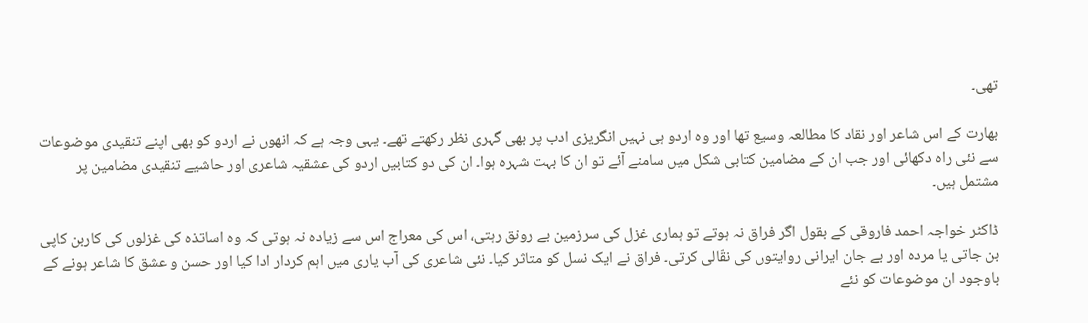تھی۔

بھارت کے اس شاعر اور نقاد کا مطالعہ وسیع تھا اور وہ اردو ہی نہیں انگریزی ادب پر بھی گہری نظر رکھتے تھے۔ یہی وجہ ہے کہ انھوں نے اردو کو بھی اپنے تنقیدی موضوعات سے نئی راہ دکھائی اور جب ان کے مضامین کتابی شکل میں سامنے آئے تو ان کا بہت شہرہ ہوا۔ ان کی دو کتابیں اردو کی عشقیہ شاعری اور حاشیے تنقیدی مضامین پر مشتمل ہیں۔

ڈاکٹر خواجہ احمد فاروقی کے بقول اگر فراق نہ ہوتے تو ہماری غزل کی سرزمین بے رونق رہتی، اس کی معراج اس سے زیادہ نہ ہوتی کہ وہ اساتذہ کی غزلوں کی کاربن کاپی بن جاتی یا مردہ اور بے جان ایرانی روایتوں کی نقّالی کرتی۔ فراق نے ایک نسل کو متاثر کیا۔ نئی شاعری کی آب یاری میں اہم کردار ادا کیا اور حسن و عشق کا شاعر ہونے کے باوجود ان موضوعات کو نئے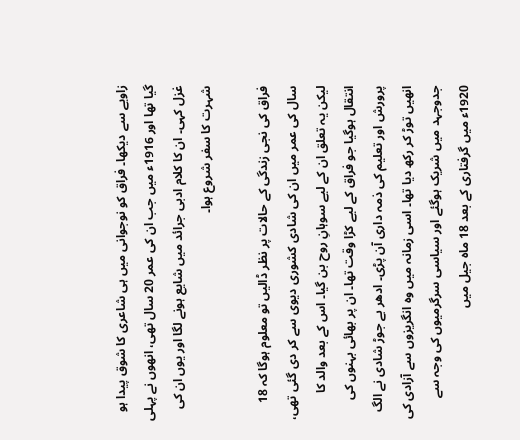زاویے سے دیکھا۔ فراق کو نوجوانی میں ہی شاعری کا شوق پیدا ہو گیا تھا اور 1916ء میں جب ان کی عمر 20 سال تھی، انھوں نے پہلی غزل کہی۔ ان کا کلام ادبی جرائد میں‌ شایع ہونے لگا اور یوں ان کی شہرت کا سفر شروع ہوا۔

فراق کی نجی زندگی کے حالات پر نظر ڈالیں تو معلوم ہوگا کہ 18 سال کی عمر میں ان کی شادی کشوری دیوی سے کر دی گئی تھی، لیکن یہ تعلق ان کے لیے سوہانِ روح بن گیا۔ اس کے بعد والد کا انتقال ہوگیا جو فراق کے لیے کڑا وقت تھا۔ ان پر بھائی بہنوں کی پرورش اور تعلیم کی ذمہ داری آن پڑی۔ ادھر بے جوڑ شادی نے الگ انھیں توڑ کر رکھ دیا تھا۔ اسی زمانہ میں وہ انگریزوں سے آزادی کی جدوجہد میں شریک ہوگئے اور سیاسی سرگرمیوں کی وجہ سے 1920ء میں گرفتاری کے بعد 18 ماہ جیل میں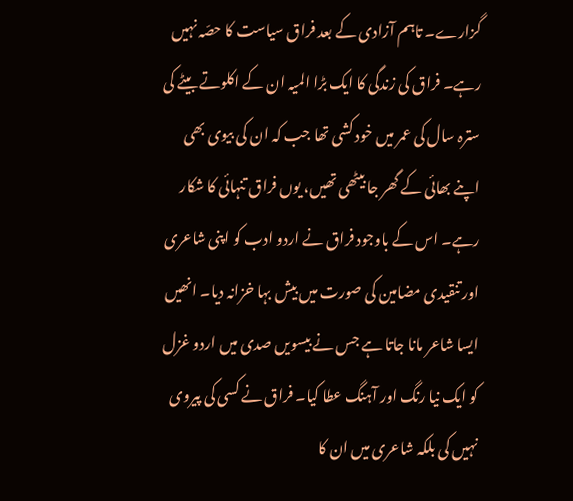گزارے۔ تاہم آزادی کے بعد فراق سیاست کا حصّہ نہیں رہے۔ فراق کی زندگی کا ایک بڑا المیہ ان کے اکلوتے بیٹے کی سترہ سال کی عمر میں خود کشی تھا جب کہ ان کی بیوی بھی اپنے بھائی کے گھر جا بیٹھی تھیں، یوں فراق تنہائی کا شکار رہے۔ اس کے باوجود فراق نے اردو ادب کو اپنی شاعری اور تنقیدی مضامین کی صورت میں بیش بہا خزانہ دیا۔ انھیں ایسا شاعر مانا جاتا ہے جس نے بیسویں صدی میں اردو غزل کو ایک نیا رنگ اور آہنگ عطا کیا۔ فراق نے کسی کی پیروی نہیں‌ کی بلکہ شاعری میں ان کا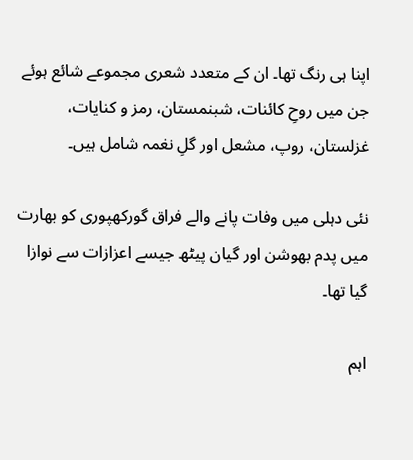اپنا ہی رنگ تھا۔ ان کے متعدد شعری مجموعے شائع ہوئے جن میں روحِ کائنات، شبنمستان، رمز و کنایات، غزلستان، روپ، مشعل اور گلِ نغمہ شامل ہیں۔

نئی دہلی میں‌ وفات پانے والے فراق گورکھپوری کو بھارت میں پدم بھوشن اور گیان پیٹھ جیسے اعزازات سے نوازا گیا تھا۔

اہم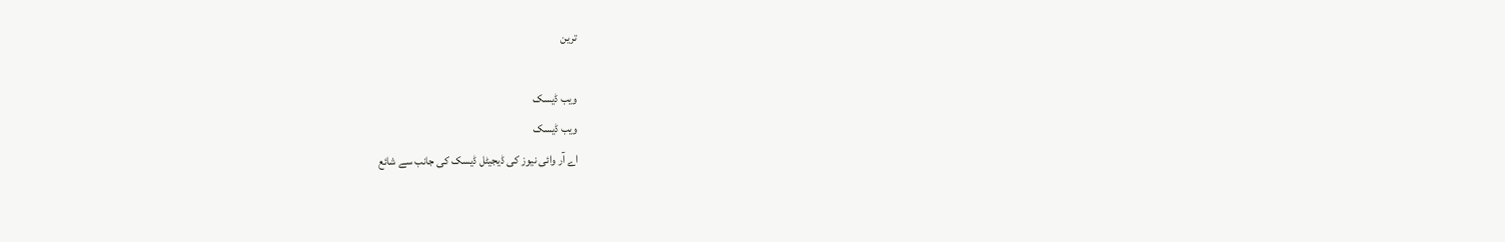ترین

ویب ڈیسک
ویب ڈیسک
اے آر وائی نیوز کی ڈیجیٹل ڈیسک کی جانب سے شائع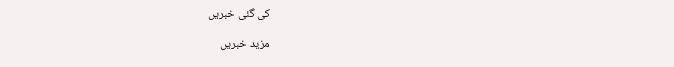کی گئی خبریں

مزید خبریں